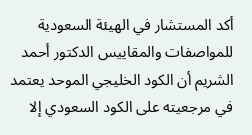أكد المستشار في الهيئة السعودية للمواصفات والمقاييس الدكتور أحمد الشريم أن الكود الخليجي الموحد يعتمد في مرجعيته على الكود السعودي إلا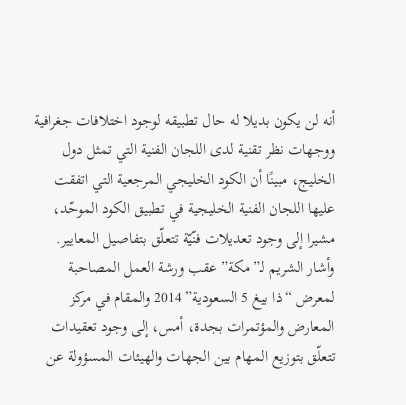أنه لن يكون بديلا له حال تطبيقه لوجود اختلافات جغرافية ووجهات نظر تقنية لدى اللجان الفنية التي تمثل دول الخليج، مبينًا أن الكود الخليجي المرجعية التي اتفقت عليها اللجان الفنية الخليجية في تطبيق الكود الموحّد، مشيرا إلى وجود تعديلات فنّيّة تتعلّق بتفاصيل المعايير.
وأشار الشريم لـ”مكة” عقب ورشة العمل المصاحبة لمعرض “ذا بيغ 5 السعودية” 2014 والمقام في مركز المعارض والمؤتمرات بجدة، أمس، إلى وجود تعقيدات تتعلّق بتوزيع المهام بين الجهات والهيئات المسؤولة عن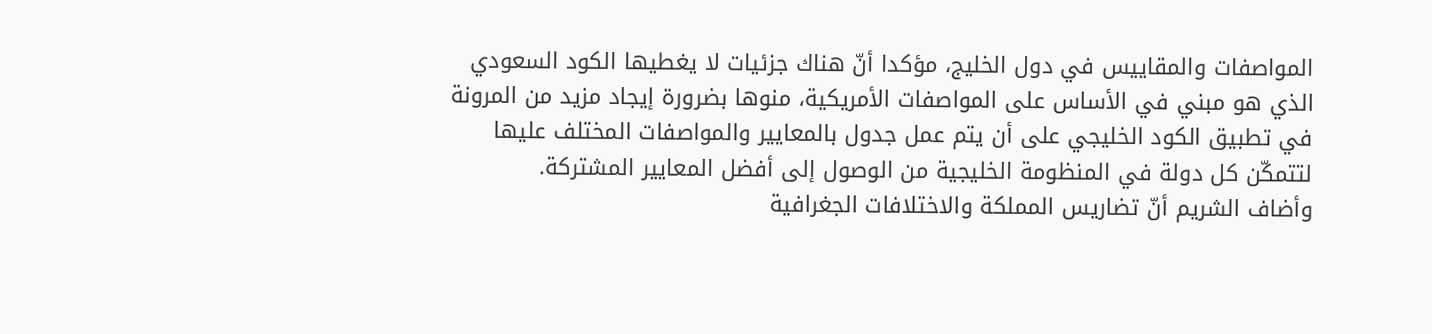المواصفات والمقاييس في دول الخليج، مؤكدا أنّ هناك جزئيات لا يغطيها الكود السعودي الذي هو مبني في الأساس على المواصفات الأمريكية، منوها بضرورة إيجاد مزيد من المرونة في تطبيق الكود الخليجي على أن يتم عمل جدول بالمعايير والمواصفات المختلف عليها لتتمكّن كل دولة في المنظومة الخليجية من الوصول إلى أفضل المعايير المشتركة.
وأضاف الشريم أنّ تضاريس المملكة والاختلافات الجغرافية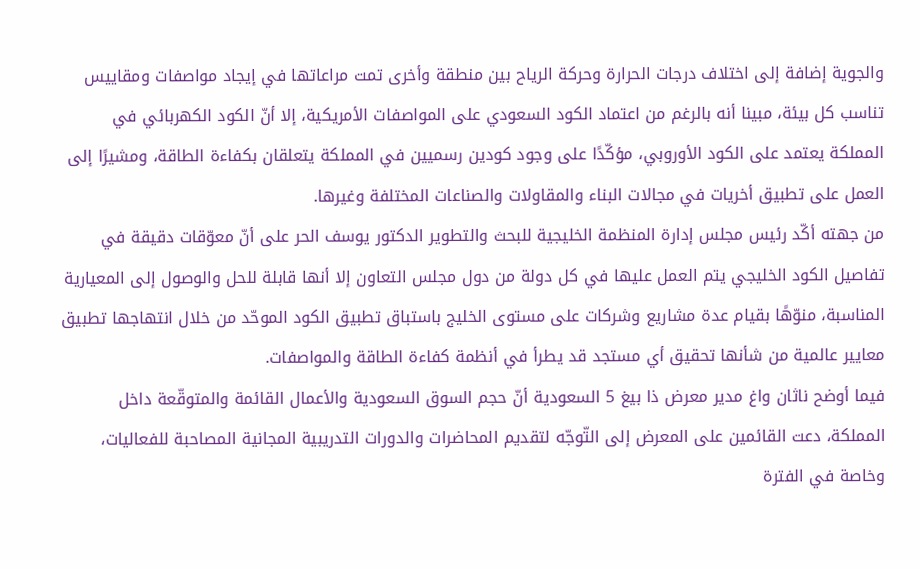والجوية إضافة إلى اختلاف درجات الحرارة وحركة الرياح بين منطقة وأخرى تمت مراعاتها في إيجاد مواصفات ومقاييس تناسب كل بيئة، مبينا أنه بالرغم من اعتماد الكود السعودي على المواصفات الأمريكية، إلا أنّ الكود الكهربائي في المملكة يعتمد على الكود الأوروبي، مؤكّدًا على وجود كودين رسميين في المملكة يتعلقان بكفاءة الطاقة، ومشيرًا إلى العمل على تطبيق أخريات في مجالات البناء والمقاولات والصناعات المختلفة وغيرها.
من جهته أكّد رئيس مجلس إدارة المنظمة الخليجية للبحث والتطوير الدكتور يوسف الحر على أنّ معوّقات دقيقة في تفاصيل الكود الخليجي يتم العمل عليها في كل دولة من دول مجلس التعاون إلا أنها قابلة للحل والوصول إلى المعيارية المناسبة، منوّهًا بقيام عدة مشاريع وشركات على مستوى الخليج باستباق تطبيق الكود الموحّد من خلال انتهاجها تطبيق معايير عالمية من شأنها تحقيق أي مستجد قد يطرأ في أنظمة كفاءة الطاقة والمواصفات.
فيما أوضح ناثان واغ مدير معرض ذا بيغ 5 السعودية أنّ حجم السوق السعودية والأعمال القائمة والمتوقّعة داخل المملكة، دعت القائمين على المعرض إلى التّوجّه لتقديم المحاضرات والدورات التدريبية المجانية المصاحبة للفعاليات، وخاصة في الفترة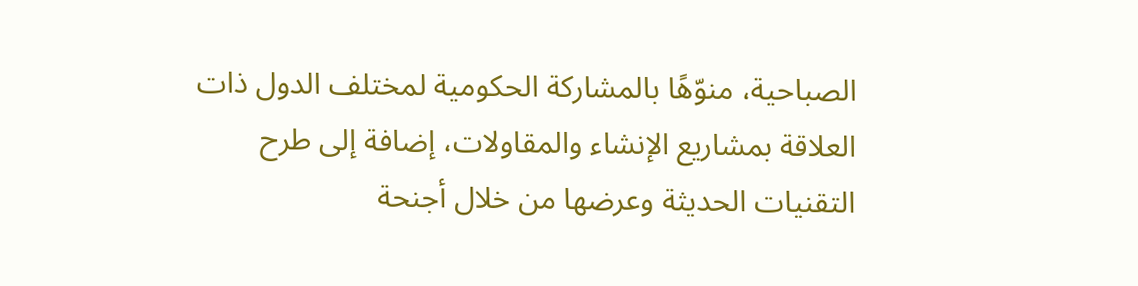الصباحية، منوّهًا بالمشاركة الحكومية لمختلف الدول ذات العلاقة بمشاريع الإنشاء والمقاولات، إضافة إلى طرح التقنيات الحديثة وعرضها من خلال أجنحة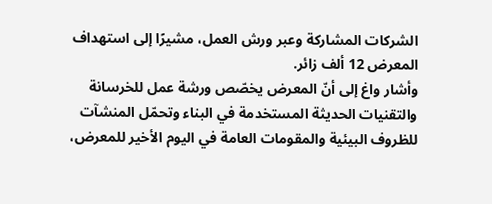الشركات المشاركة وعبر ورش العمل، مشيرًا إلى استهداف المعرض 12 ألف زائر.
وأشار واغ إلى أنّ المعرض يخصّص ورشة عمل للخرسانة والتقنيات الحديثة المستخدمة في البناء وتحمّل المنشآت للظروف البيئية والمقومات العامة في اليوم الأخير للمعرض،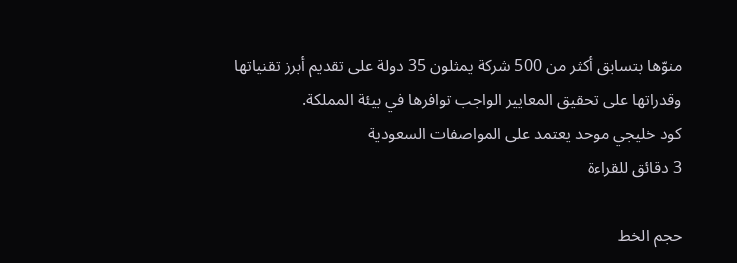منوّها بتسابق أكثر من 500 شركة يمثلون 35 دولة على تقديم أبرز تقنياتها وقدراتها على تحقيق المعايير الواجب توافرها في بيئة المملكة.
كود خليجي موحد يعتمد على المواصفات السعودية
3 دقائق للقراءة

حجم الخط